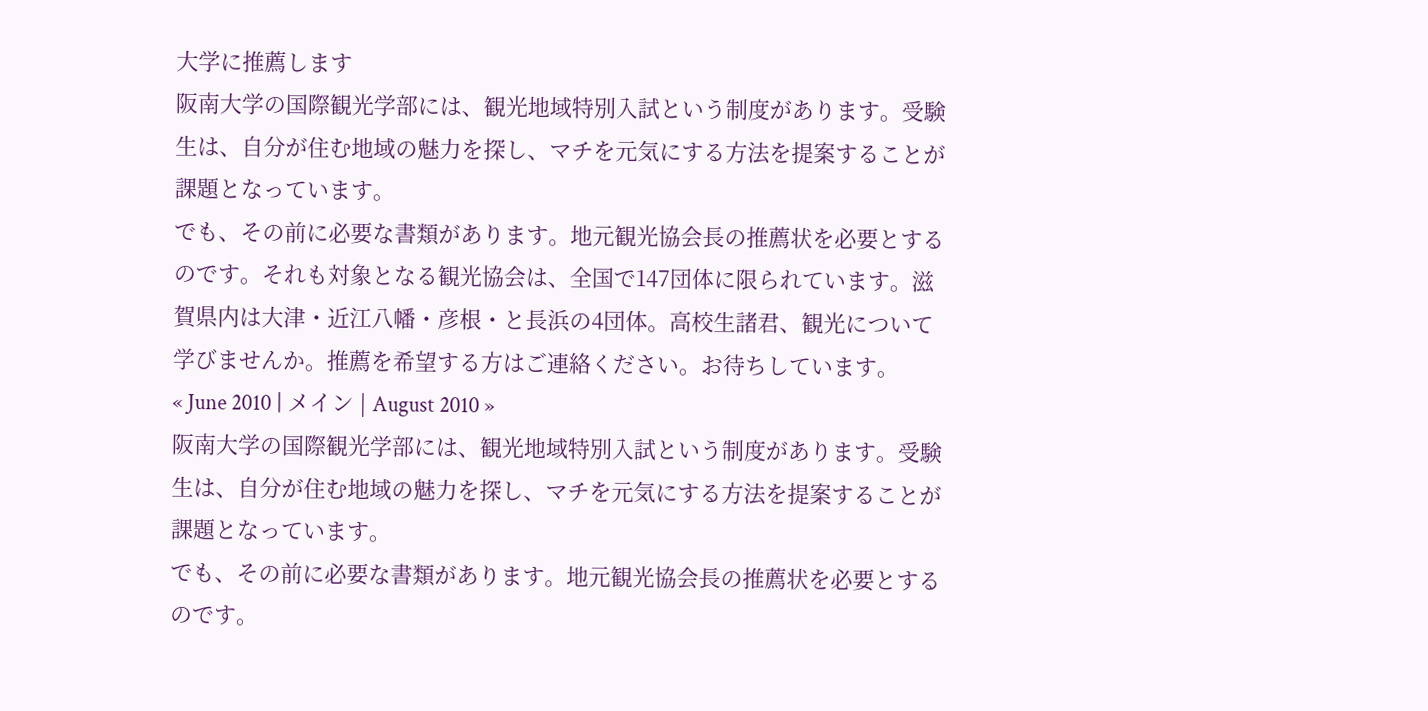大学に推薦します
阪南大学の国際観光学部には、観光地域特別入試という制度があります。受験生は、自分が住む地域の魅力を探し、マチを元気にする方法を提案することが課題となっています。
でも、その前に必要な書類があります。地元観光協会長の推薦状を必要とするのです。それも対象となる観光協会は、全国で147団体に限られています。滋賀県内は大津・近江八幡・彦根・と長浜の4団体。高校生諸君、観光について学びませんか。推薦を希望する方はご連絡ください。お待ちしています。
« June 2010 | メイン | August 2010 »
阪南大学の国際観光学部には、観光地域特別入試という制度があります。受験生は、自分が住む地域の魅力を探し、マチを元気にする方法を提案することが課題となっています。
でも、その前に必要な書類があります。地元観光協会長の推薦状を必要とするのです。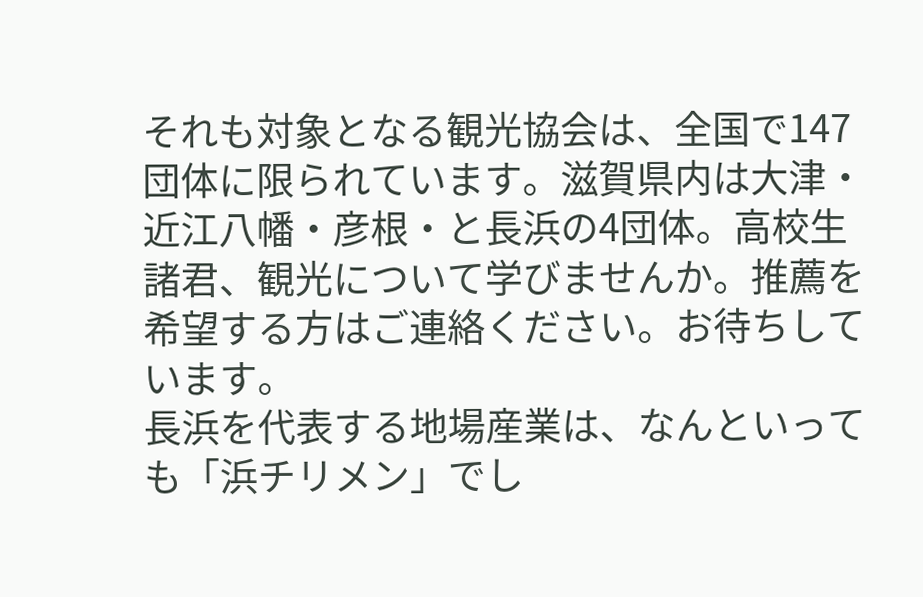それも対象となる観光協会は、全国で147団体に限られています。滋賀県内は大津・近江八幡・彦根・と長浜の4団体。高校生諸君、観光について学びませんか。推薦を希望する方はご連絡ください。お待ちしています。
長浜を代表する地場産業は、なんといっても「浜チリメン」でし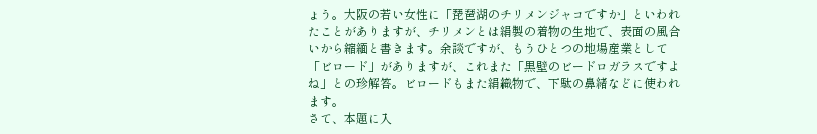ょう。大阪の若い女性に「琵琶湖のチリメンジャコですか」といわれたことがありますが、チリメンとは絹製の着物の生地で、表面の風合いから縮緬と書きます。余談ですが、もうひとつの地場産業として「ビロード」がありますが、これまた「黒壁のビードロガラスですよね」との珍解答。ビロードもまた絹織物で、下駄の鼻緒などに使われます。
さて、本題に入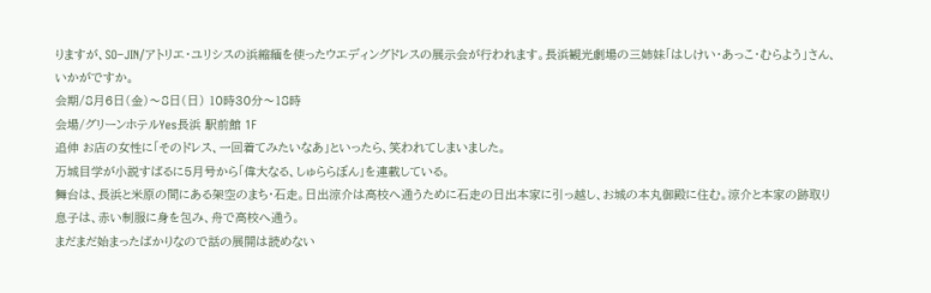りますが、SO−JIN/アトリエ・ユリシスの浜縮緬を使ったウエディングドレスの展示会が行われます。長浜観光劇場の三姉妹「はしけい・あっこ・むらよう」さん、いかがですか。
会期/8月6日(金)〜8日(日) 10時30分〜18時
会場/グリーンホテルYes長浜 駅前館 1F
追伸 お店の女性に「そのドレス、一回着てみたいなあ」といったら、笑われてしまいました。
万城目学が小説すばるに5月号から「偉大なる、しゅららぼん」を連載している。
舞台は、長浜と米原の間にある架空のまち・石走。日出涼介は高校へ通うために石走の日出本家に引っ越し、お城の本丸御殿に住む。涼介と本家の跡取り息子は、赤い制服に身を包み、舟で高校へ通う。
まだまだ始まったばかりなので話の展開は読めない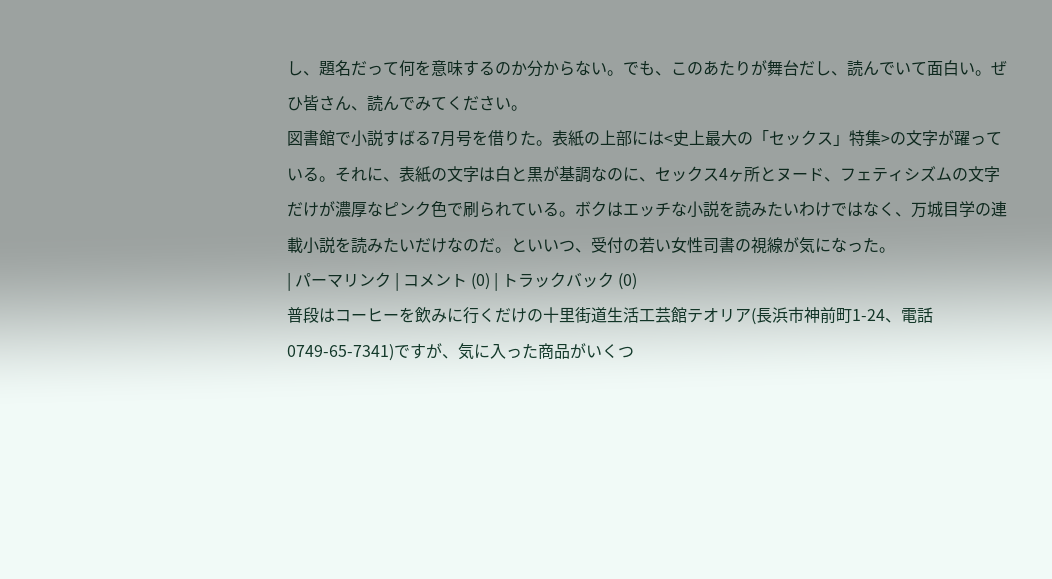し、題名だって何を意味するのか分からない。でも、このあたりが舞台だし、読んでいて面白い。ぜひ皆さん、読んでみてください。
図書館で小説すばる7月号を借りた。表紙の上部には<史上最大の「セックス」特集>の文字が躍っている。それに、表紙の文字は白と黒が基調なのに、セックス4ヶ所とヌード、フェティシズムの文字だけが濃厚なピンク色で刷られている。ボクはエッチな小説を読みたいわけではなく、万城目学の連載小説を読みたいだけなのだ。といいつ、受付の若い女性司書の視線が気になった。
| パーマリンク | コメント (0) | トラックバック (0)
普段はコーヒーを飲みに行くだけの十里街道生活工芸館テオリア(長浜市神前町1-24、電話0749-65-7341)ですが、気に入った商品がいくつ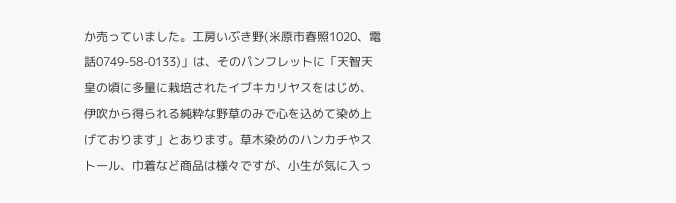か売っていました。工房いぶき野(米原市春照1020、電話0749-58-0133)」は、そのパンフレットに「天智天皇の頃に多量に栽培されたイブキカリヤスをはじめ、伊吹から得られる純粋な野草のみで心を込めて染め上げております」とあります。草木染めのハンカチやストール、巾着など商品は様々ですが、小生が気に入っ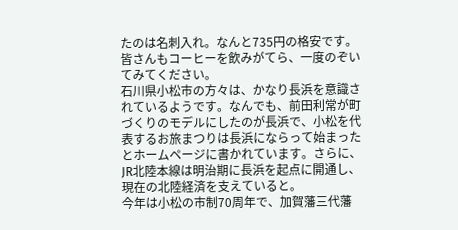たのは名刺入れ。なんと735円の格安です。
皆さんもコーヒーを飲みがてら、一度のぞいてみてください。
石川県小松市の方々は、かなり長浜を意識されているようです。なんでも、前田利常が町づくりのモデルにしたのが長浜で、小松を代表するお旅まつりは長浜にならって始まったとホームページに書かれています。さらに、JR北陸本線は明治期に長浜を起点に開通し、現在の北陸経済を支えていると。
今年は小松の市制70周年で、加賀藩三代藩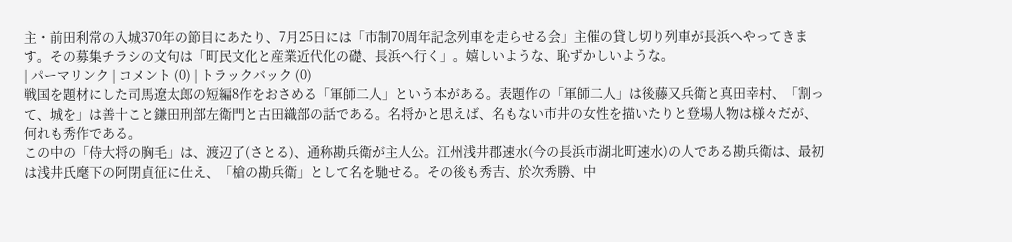主・前田利常の入城370年の節目にあたり、7月25日には「市制70周年記念列車を走らせる会」主催の貸し切り列車が長浜へやってきます。その募集チラシの文句は「町民文化と産業近代化の礎、長浜へ行く」。嬉しいような、恥ずかしいような。
| パーマリンク | コメント (0) | トラックバック (0)
戦国を題材にした司馬遼太郎の短編8作をおさめる「軍師二人」という本がある。表題作の「軍師二人」は後藤又兵衛と真田幸村、「割って、城を」は善十こと鎌田刑部左衛門と古田織部の話である。名将かと思えば、名もない市井の女性を描いたりと登場人物は様々だが、何れも秀作である。
この中の「侍大将の胸毛」は、渡辺了(さとる)、通称勘兵衛が主人公。江州浅井郡速水(今の長浜市湖北町速水)の人である勘兵衛は、最初は浅井氏麾下の阿閉貞征に仕え、「槍の勘兵衛」として名を馳せる。その後も秀吉、於次秀勝、中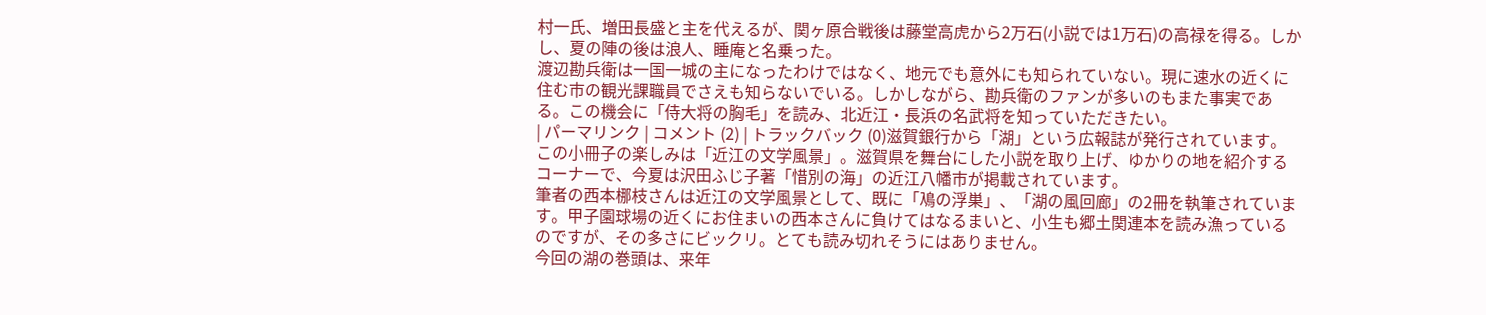村一氏、増田長盛と主を代えるが、関ヶ原合戦後は藤堂高虎から2万石(小説では1万石)の高禄を得る。しかし、夏の陣の後は浪人、睡庵と名乗った。
渡辺勘兵衛は一国一城の主になったわけではなく、地元でも意外にも知られていない。現に速水の近くに住む市の観光課職員でさえも知らないでいる。しかしながら、勘兵衛のファンが多いのもまた事実である。この機会に「侍大将の胸毛」を読み、北近江・長浜の名武将を知っていただきたい。
| パーマリンク | コメント (2) | トラックバック (0)滋賀銀行から「湖」という広報誌が発行されています。
この小冊子の楽しみは「近江の文学風景」。滋賀県を舞台にした小説を取り上げ、ゆかりの地を紹介するコーナーで、今夏は沢田ふじ子著「惜別の海」の近江八幡市が掲載されています。
筆者の西本梛枝さんは近江の文学風景として、既に「鳰の浮巣」、「湖の風回廊」の2冊を執筆されています。甲子園球場の近くにお住まいの西本さんに負けてはなるまいと、小生も郷土関連本を読み漁っているのですが、その多さにビックリ。とても読み切れそうにはありません。
今回の湖の巻頭は、来年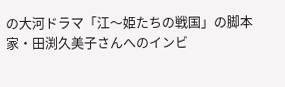の大河ドラマ「江〜姫たちの戦国」の脚本家・田渕久美子さんへのインビ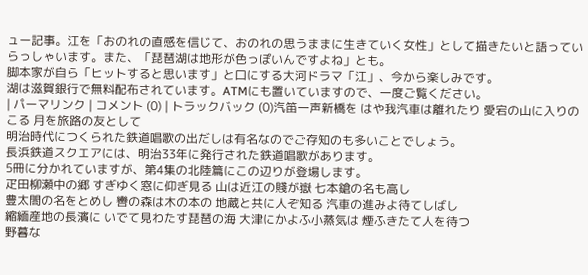ュー記事。江を「おのれの直感を信じて、おのれの思うままに生きていく女性」として描きたいと語っていらっしゃいます。また、「琵琶湖は地形が色っぽいんですよね」とも。
脚本家が自ら「ヒットすると思います」と口にする大河ドラマ「江」、今から楽しみです。
湖は滋賀銀行で無料配布されています。ATMにも置いていますので、一度ご覧ください。
| パーマリンク | コメント (0) | トラックバック (0)汽笛一声新橋を はや我汽車は離れたり 愛宕の山に入りのこる 月を旅路の友として
明治時代につくられた鉄道唱歌の出だしは有名なのでご存知のも多いことでしょう。
長浜鉄道スクエアには、明治33年に発行された鉄道唱歌があります。
5冊に分かれていますが、第4集の北陸篇にこの辺りが登場します。
疋田柳瀬中の郷 すぎゆく窓に仰ぎ見る 山は近江の賤が嶽 七本鎗の名も高し
豊太閤の名をとめし 轡の森は木の本の 地蔵と共に人ぞ知る 汽車の進みよ待てしばし
縮緬産地の長濱に いでて見わたす琵琶の海 大津にかよふ小蒸気は 煙ふきたて人を待つ
野暮な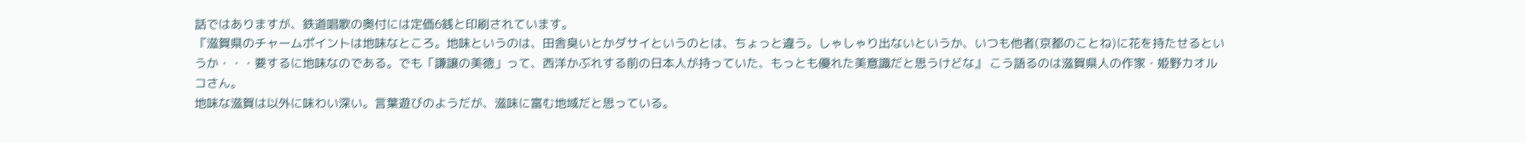話ではありますが、鉄道唱歌の奥付には定価6銭と印刷されています。
『滋賀県のチャームポイントは地味なところ。地味というのは、田舎臭いとかダサイというのとは、ちょっと違う。しゃしゃり出ないというか、いつも他者(京都のことね)に花を持たせるというか・・・要するに地味なのである。でも「謙譲の美徳」って、西洋かぶれする前の日本人が持っていた、もっとも優れた美意識だと思うけどな』 こう語るのは滋賀県人の作家・姫野カオルコさん。
地味な滋賀は以外に味わい深い。言葉遊びのようだが、滋味に富む地域だと思っている。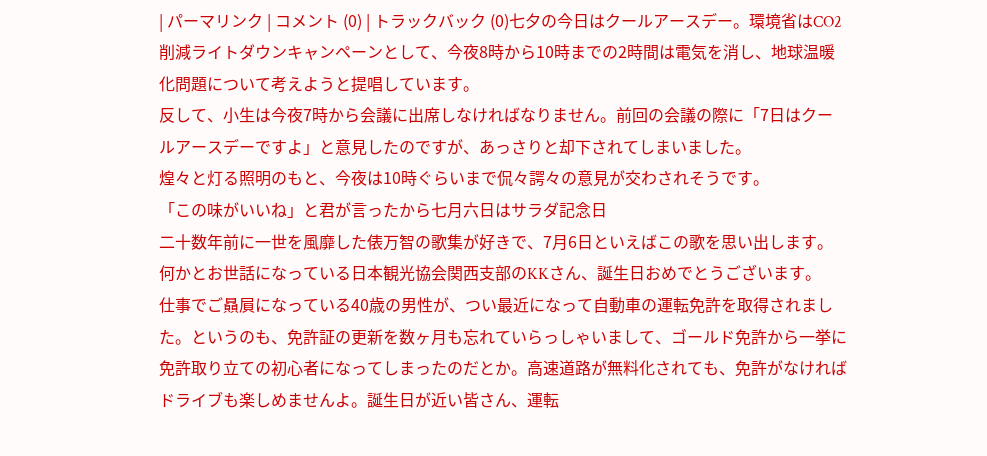| パーマリンク | コメント (0) | トラックバック (0)七夕の今日はクールアースデー。環境省はCO2削減ライトダウンキャンペーンとして、今夜8時から10時までの2時間は電気を消し、地球温暖化問題について考えようと提唱しています。
反して、小生は今夜7時から会議に出席しなければなりません。前回の会議の際に「7日はクールアースデーですよ」と意見したのですが、あっさりと却下されてしまいました。
煌々と灯る照明のもと、今夜は10時ぐらいまで侃々諤々の意見が交わされそうです。
「この味がいいね」と君が言ったから七月六日はサラダ記念日
二十数年前に一世を風靡した俵万智の歌集が好きで、7月6日といえばこの歌を思い出します。
何かとお世話になっている日本観光協会関西支部のKKさん、誕生日おめでとうございます。
仕事でご贔屓になっている40歳の男性が、つい最近になって自動車の運転免許を取得されました。というのも、免許証の更新を数ヶ月も忘れていらっしゃいまして、ゴールド免許から一挙に免許取り立ての初心者になってしまったのだとか。高速道路が無料化されても、免許がなければドライブも楽しめませんよ。誕生日が近い皆さん、運転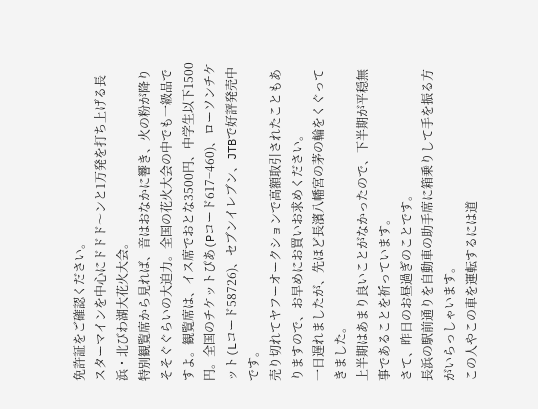免許証をご確認ください。
スターマインを中心にドドド〜ンと1万発を打ち上げる長浜・北びわ湖大花火大会。
特別観覧席から見れば、音はおなかに響き、火の粉が降りそそぐぐらいの大迫力。全国の花火大会の中でも一級品ですよ。観覧席は、イス席でおとな3500円、中学生以下1500円。全国のチケットぴあ(Pコード617−460)、ローソンチケット(Lコード58726)、セブンイレブン、JTBで好評発売中です。
売り切れてヤフーオークションで高額取引されたこともありますので、お早めにお買いお求めください。
一日遅れましたが、先ほど長濱八幡宮の茅の輪をくぐってきました。
上半期はあまり良いことがなかったので、下半期が平穏無事であることを祈っています。
さて、昨日のお昼過ぎのことです。
長浜の駅前通りを自動車の助手席に箱乗りして手を振る方がいらっしゃいます。
この人やこの車を運転するには道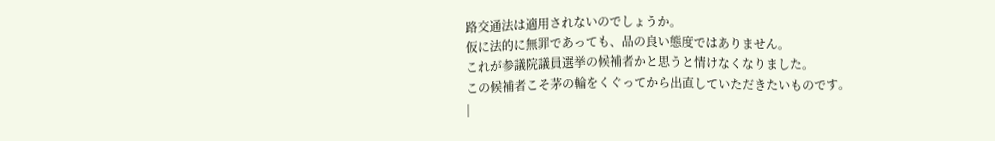路交通法は適用されないのでしょうか。
仮に法的に無罪であっても、品の良い態度ではありません。
これが参議院議員選挙の候補者かと思うと情けなくなりました。
この候補者こそ茅の輪をくぐってから出直していただきたいものです。
|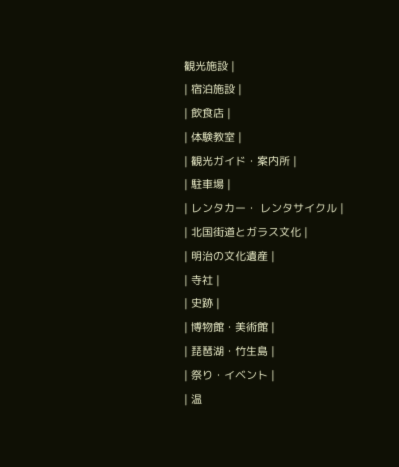観光施設 |
| 宿泊施設 |
| 飲食店 |
| 体験教室 |
| 観光ガイド・案内所 |
| 駐車場 |
| レンタカー・ レンタサイクル |
| 北国街道とガラス文化 |
| 明治の文化遺産 |
| 寺社 |
| 史跡 |
| 博物館・美術館 |
| 琵琶湖・竹生島 |
| 祭り・イベント |
| 温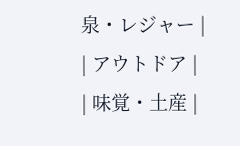泉・レジャー |
| アウトドア |
| 味覚・土産 |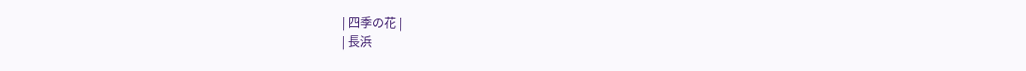| 四季の花 |
| 長浜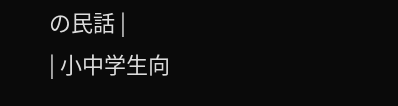の民話 |
| 小中学生向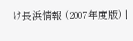け長浜情報 (2007年度版) |